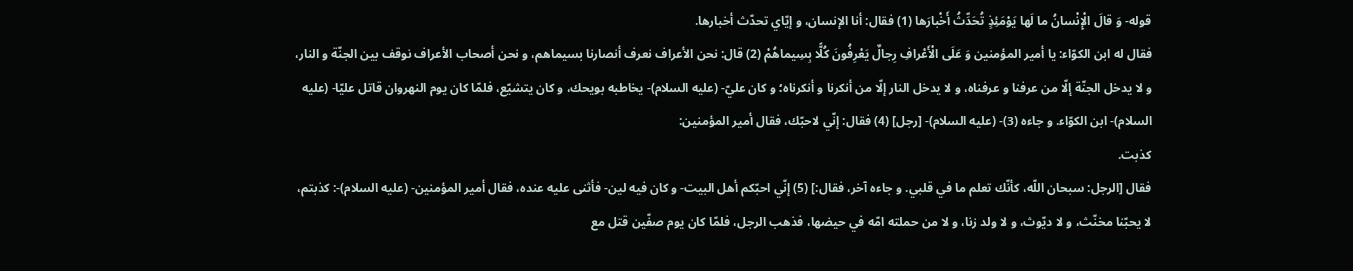قوله- وَ قالَ الْإِنْسانُ ما لَها يَوْمَئِذٍ تُحَدِّثُ أَخْبارَها (1) فقال: أنا الإنسان، و إيّاي تحدّث أخبارها.
فقال له ابن الكوّاء: يا أمير المؤمنين وَ عَلَى الْأَعْرافِ رِجالٌ يَعْرِفُونَ كُلًّا بِسِيماهُمْ (2) قال: نحن الأعراف نعرف أنصارنا بسيماهم، و نحن أصحاب الأعراف نوقف بين الجنّة و النار، و لا يدخل الجنّة إلّا من عرفنا و عرفناه، و لا يدخل النار إلّا من أنكرنا و أنكرناه؛ و كان عليّ- (عليه السلام)- يخاطبه بويحك، و كان يتشيّع، فلمّا كان يوم النهروان قاتل عليّا- (عليه السلام)- ابن الكوّاء. و جاءه (3)- (عليه السلام)- [رجل] (4) فقال: إنّي لاحبّك، فقال أمير المؤمنين:
كذبت.
فقال [الرجل: سبحان اللّه، كأنّك تعلم ما في قلبي. و جاءه آخر، فقال:] (5) إنّي احبّكم أهل البيت- و كان فيه لين- فأثنى عليه عنده، فقال أمير المؤمنين- (عليه السلام)-: كذبتم، لا يحبّنا مخنّث، و لا ديّوث، و لا ولد زنا، و لا من حملته امّه في حيضها، فذهب الرجل، فلمّا كان يوم صفّين قتل مع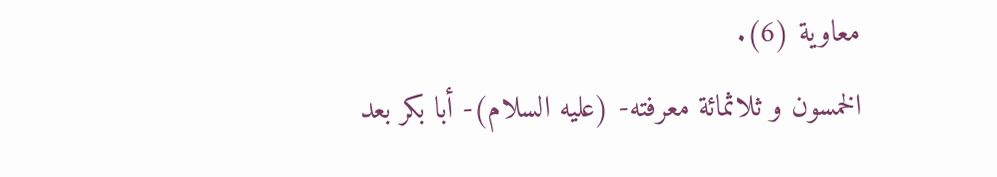معاوية (6).
الخمسون و ثلاثمائة معرفته- (عليه السلام)- أبا بكر بعد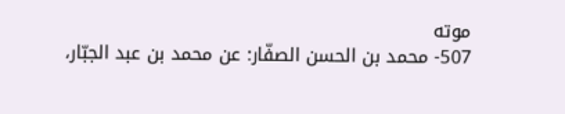موته
507- محمد بن الحسن الصفّار: عن محمد بن عبد الجبّار،